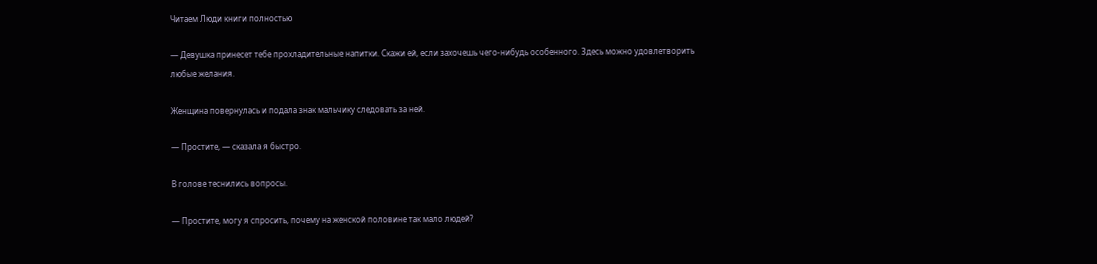Читаем Люди книги полностью

— Девушка принесет тебе прохладительные напитки. Скажи ей, если захочешь чего-нибудь особенного. Здесь можно удовлетворить любые желания.

Женщина повернулась и подала знак мальчику следовать за ней.

— Простите, — сказала я быстро.

В голове теснились вопросы.

— Простите, могу я спросить, почему на женской половине так мало людей?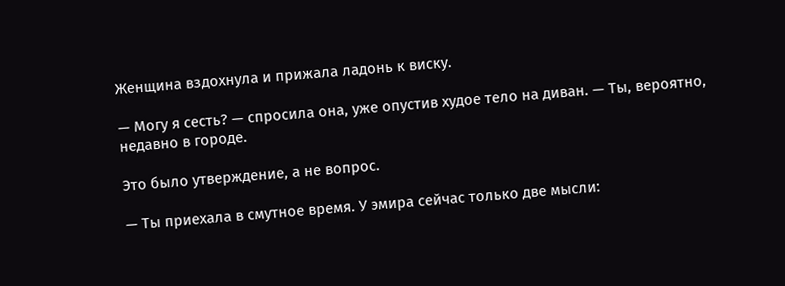Женщина вздохнула и прижала ладонь к виску.

— Могу я сесть? — спросила она, уже опустив худое тело на диван. — Ты, вероятно, недавно в городе.

Это было утверждение, а не вопрос.

— Ты приехала в смутное время. У эмира сейчас только две мысли: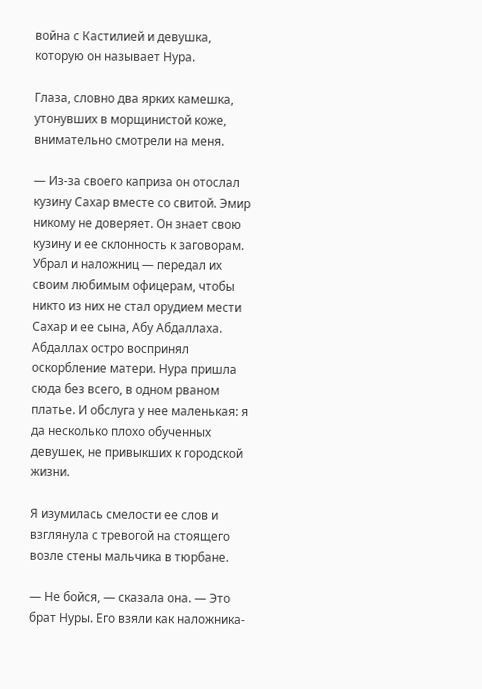война с Кастилией и девушка, которую он называет Нура.

Глаза, словно два ярких камешка, утонувших в морщинистой коже, внимательно смотрели на меня.

— Из-за своего каприза он отослал кузину Сахар вместе со свитой. Эмир никому не доверяет. Он знает свою кузину и ее склонность к заговорам. Убрал и наложниц — передал их своим любимым офицерам, чтобы никто из них не стал орудием мести Сахар и ее сына, Абу Абдаллаха. Абдаллах остро воспринял оскорбление матери. Нура пришла сюда без всего, в одном рваном платье. И обслуга у нее маленькая: я да несколько плохо обученных девушек, не привыкших к городской жизни.

Я изумилась смелости ее слов и взглянула с тревогой на стоящего возле стены мальчика в тюрбане.

— Не бойся, — сказала она. — Это брат Нуры. Его взяли как наложника-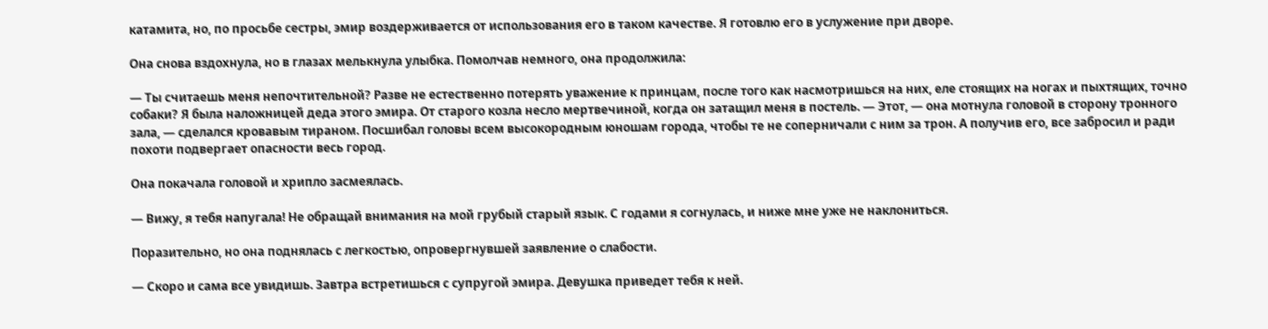катамита, но, по просьбе сестры, эмир воздерживается от использования его в таком качестве. Я готовлю его в услужение при дворе.

Она снова вздохнула, но в глазах мелькнула улыбка. Помолчав немного, она продолжила:

— Ты считаешь меня непочтительной? Разве не естественно потерять уважение к принцам, после того как насмотришься на них, еле стоящих на ногах и пыхтящих, точно собаки? Я была наложницей деда этого эмира. От старого козла несло мертвечиной, когда он затащил меня в постель. — Этот, — она мотнула головой в сторону тронного зала, — сделался кровавым тираном. Посшибал головы всем высокородным юношам города, чтобы те не соперничали с ним за трон. А получив его, все забросил и ради похоти подвергает опасности весь город.

Она покачала головой и хрипло засмеялась.

— Вижу, я тебя напугала! Не обращай внимания на мой грубый старый язык. С годами я согнулась, и ниже мне уже не наклониться.

Поразительно, но она поднялась с легкостью, опровергнувшей заявление о слабости.

— Скоро и сама все увидишь. Завтра встретишься с супругой эмира. Девушка приведет тебя к ней.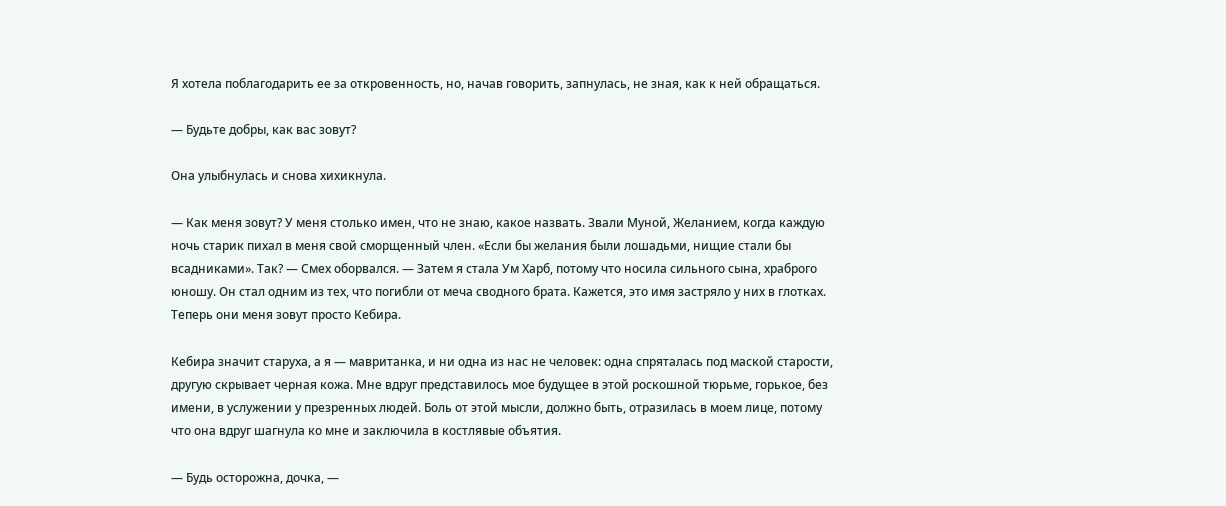Я хотела поблагодарить ее за откровенность, но, начав говорить, запнулась, не зная, как к ней обращаться.

— Будьте добры, как вас зовут?

Она улыбнулась и снова хихикнула.

— Как меня зовут? У меня столько имен, что не знаю, какое назвать. Звали Муной, Желанием, когда каждую ночь старик пихал в меня свой сморщенный член. «Если бы желания были лошадьми, нищие стали бы всадниками». Так? — Смех оборвался. — Затем я стала Ум Харб, потому что носила сильного сына, храброго юношу. Он стал одним из тех, что погибли от меча сводного брата. Кажется, это имя застряло у них в глотках. Теперь они меня зовут просто Кебира.

Кебира значит старуха, а я — мавританка, и ни одна из нас не человек: одна спряталась под маской старости, другую скрывает черная кожа. Мне вдруг представилось мое будущее в этой роскошной тюрьме, горькое, без имени, в услужении у презренных людей. Боль от этой мысли, должно быть, отразилась в моем лице, потому что она вдруг шагнула ко мне и заключила в костлявые объятия.

— Будь осторожна, дочка, —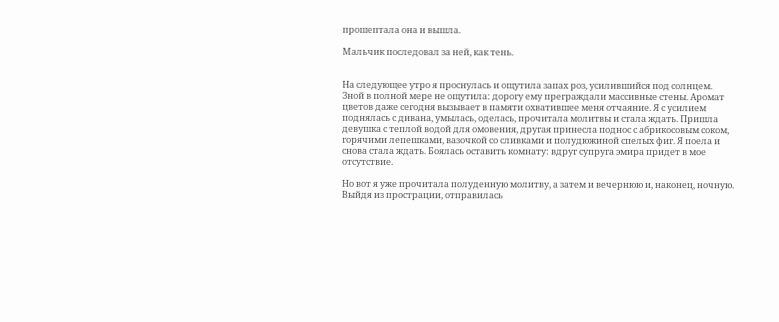прошептала она и вышла.

Мальчик последовал за ней, как тень.


На следующее утро я проснулась и ощутила запах роз, усилившийся под солнцем. Зной в полной мере не ощутила: дорогу ему преграждали массивные стены. Аромат цветов даже сегодня вызывает в памяти охватившее меня отчаяние. Я с усилием поднялась с дивана, умылась, оделась, прочитала молитвы и стала ждать. Пришла девушка с теплой водой для омовения, другая принесла поднос с абрикосовым соком, горячими лепешками, вазочкой со сливками и полудюжиной спелых фиг. Я поела и снова стала ждать. Боялась оставить комнату: вдруг супруга эмира придет в мое отсутствие.

Но вот я уже прочитала полуденную молитву, а затем и вечернюю и, наконец, ночную. Выйдя из прострации, отправилась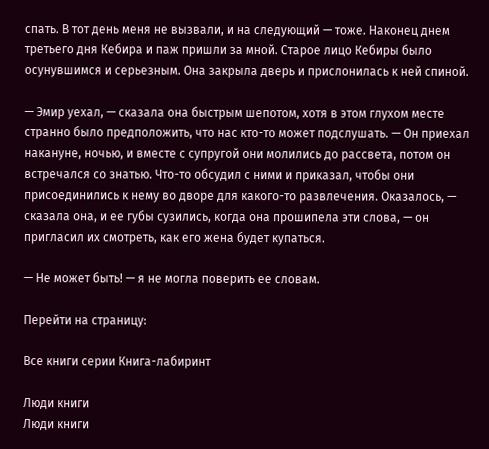спать. В тот день меня не вызвали, и на следующий — тоже. Наконец днем третьего дня Кебира и паж пришли за мной. Старое лицо Кебиры было осунувшимся и серьезным. Она закрыла дверь и прислонилась к ней спиной.

— Эмир уехал, — сказала она быстрым шепотом, хотя в этом глухом месте странно было предположить, что нас кто-то может подслушать. — Он приехал накануне, ночью, и вместе с супругой они молились до рассвета, потом он встречался со знатью. Что-то обсудил с ними и приказал, чтобы они присоединились к нему во дворе для какого-то развлечения. Оказалось, — сказала она, и ее губы сузились, когда она прошипела эти слова, — он пригласил их смотреть, как его жена будет купаться.

— Не может быть! — я не могла поверить ее словам.

Перейти на страницу:

Все книги серии Книга-лабиринт

Люди книги
Люди книги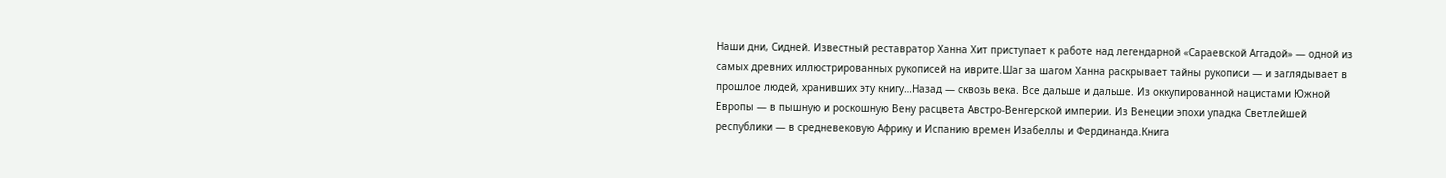Наши дни, Сидней. Известный реставратор Ханна Хит приступает к работе над легендарной «Сараевской Аггадой» — одной из самых древних иллюстрированных рукописей на иврите.Шаг за шагом Ханна раскрывает тайны рукописи — и заглядывает в прошлое людей, хранивших эту книгу…Назад — сквозь века. Все дальше и дальше. Из оккупированной нацистами Южной Европы — в пышную и роскошную Вену расцвета Австро-Венгерской империи. Из Венеции эпохи упадка Светлейшей республики — в средневековую Африку и Испанию времен Изабеллы и Фердинанда.Книга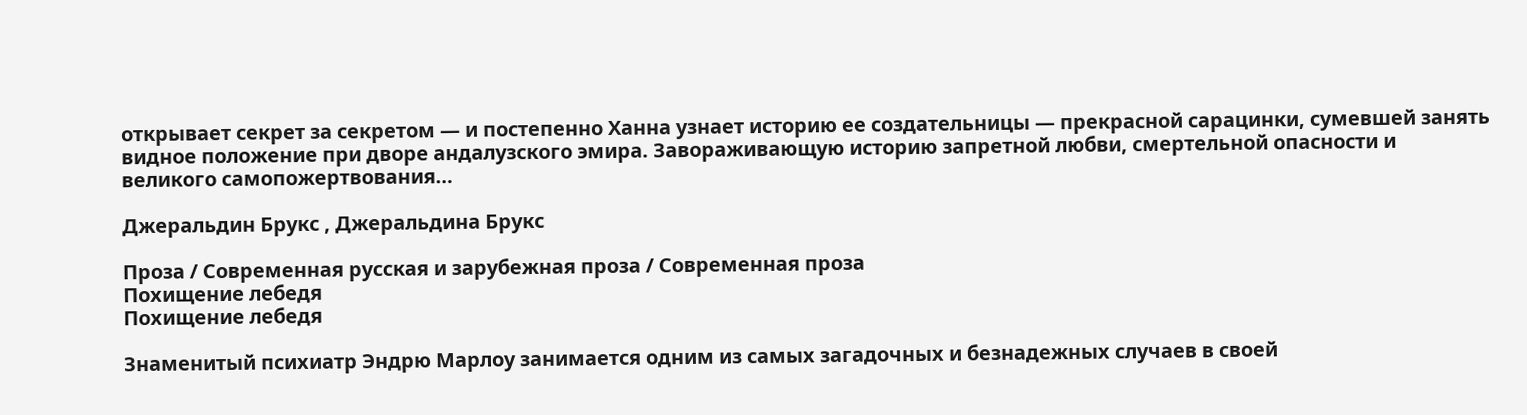открывает секрет за секретом — и постепенно Ханна узнает историю ее создательницы — прекрасной сарацинки, сумевшей занять видное положение при дворе андалузского эмира. Завораживающую историю запретной любви, смертельной опасности и великого самопожертвования…

Джеральдин Брукс , Джеральдина Брукс

Проза / Современная русская и зарубежная проза / Современная проза
Похищение лебедя
Похищение лебедя

Знаменитый психиатр Эндрю Марлоу занимается одним из самых загадочных и безнадежных случаев в своей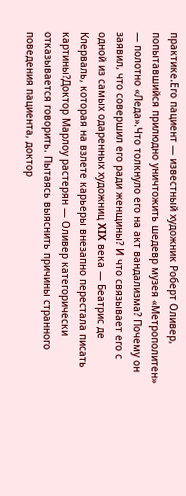практике.Его пациент — известный художник Роберт Оливер, попытавшийся прилюдно уничтожить шедевр музея «Метрополитен» — полотно «Леда».Что толкнуло его на акт вандализма? Почему он заявил, что совершил его ради женщины? И что связывает его с одной из самых одаренных художниц XIX века — Беатрис де Клерваль, которая на взлете карьеры внезапно перестала писать картины?Доктор Марлоу растерян — Оливер категорически отказывается говорить. Пытаясь выяснить причины странного поведения пациента, доктор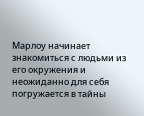Марлоу начинает знакомиться с людьми из его окружения и неожиданно для себя погружается в тайны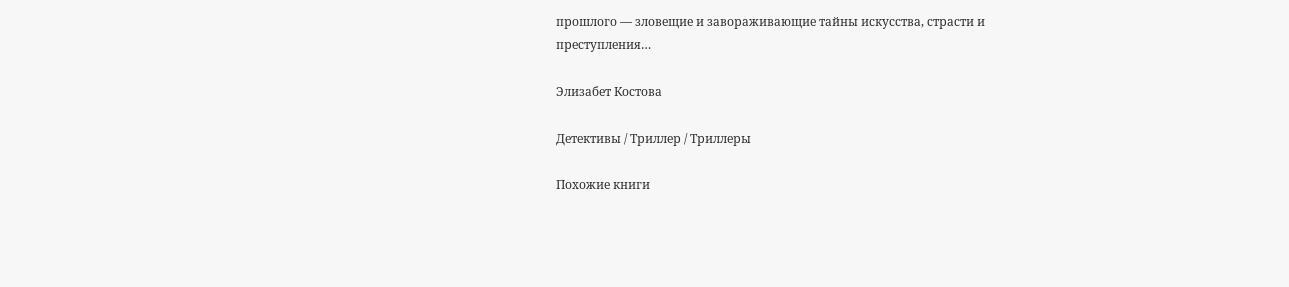прошлого — зловещие и завораживающие тайны искусства, страсти и преступления…

Элизабет Костова

Детективы / Триллер / Триллеры

Похожие книги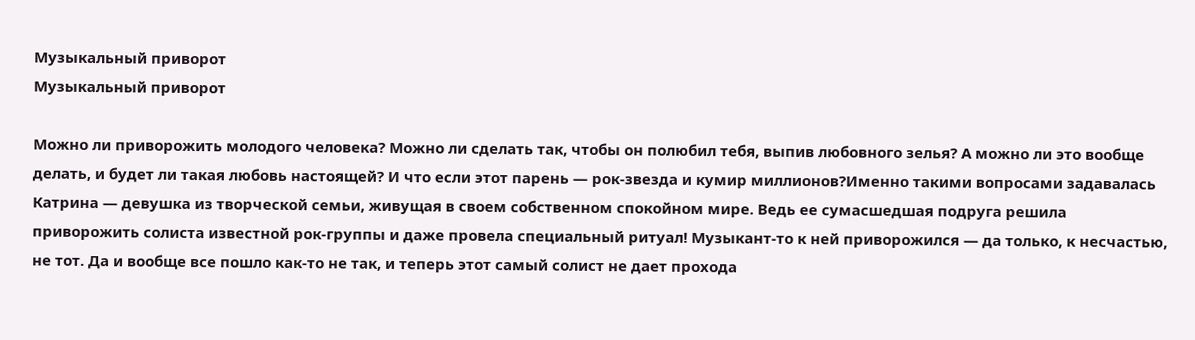Музыкальный приворот
Музыкальный приворот

Можно ли приворожить молодого человека? Можно ли сделать так, чтобы он полюбил тебя, выпив любовного зелья? А можно ли это вообще делать, и будет ли такая любовь настоящей? И что если этот парень — рок-звезда и кумир миллионов?Именно такими вопросами задавалась Катрина — девушка из творческой семьи, живущая в своем собственном спокойном мире. Ведь ее сумасшедшая подруга решила приворожить солиста известной рок-группы и даже провела специальный ритуал! Музыкант-то к ней приворожился — да только, к несчастью, не тот. Да и вообще все пошло как-то не так, и теперь этот самый солист не дает прохода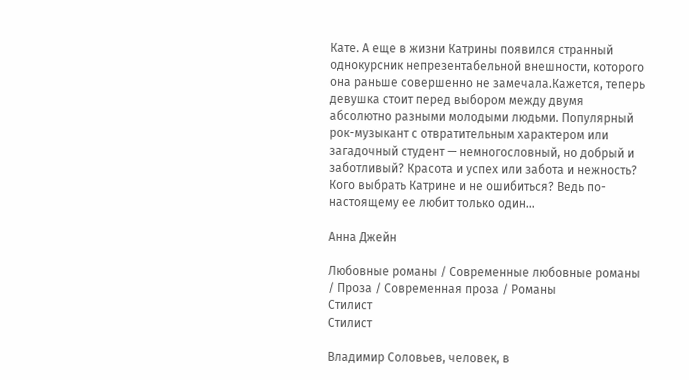Кате. А еще в жизни Катрины появился странный однокурсник непрезентабельной внешности, которого она раньше совершенно не замечала.Кажется, теперь девушка стоит перед выбором между двумя абсолютно разными молодыми людьми. Популярный рок-музыкант с отвратительным характером или загадочный студент — немногословный, но добрый и заботливый? Красота и успех или забота и нежность? Кого выбрать Катрине и не ошибиться? Ведь по-настоящему ее любит только один…

Анна Джейн

Любовные романы / Современные любовные романы / Проза / Современная проза / Романы
Стилист
Стилист

Владимир Соловьев, человек, в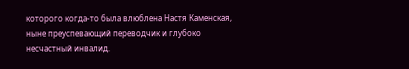которого когда-то была влюблена Настя Каменская, ныне преуспевающий переводчик и глубоко несчастный инвалид.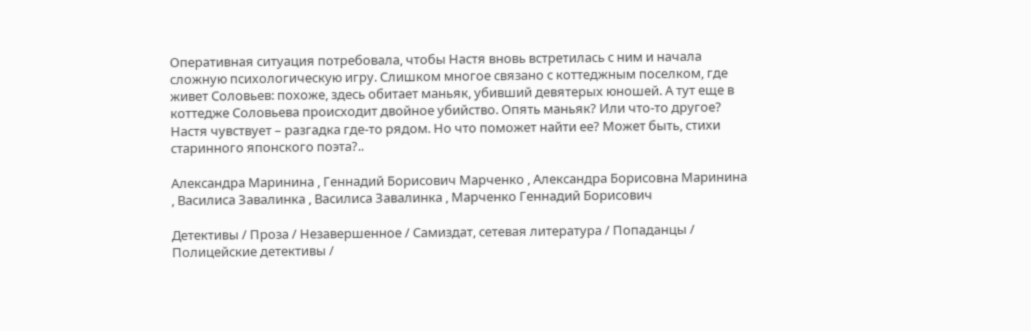Оперативная ситуация потребовала, чтобы Настя вновь встретилась с ним и начала сложную психологическую игру. Слишком многое связано с коттеджным поселком, где живет Соловьев: похоже, здесь обитает маньяк, убивший девятерых юношей. А тут еще в коттедже Соловьева происходит двойное убийство. Опять маньяк? Или что-то другое? Настя чувствует – разгадка где-то рядом. Но что поможет найти ее? Может быть, стихи старинного японского поэта?..

Александра Маринина , Геннадий Борисович Марченко , Александра Борисовна Маринина , Василиса Завалинка , Василиса Завалинка , Марченко Геннадий Борисович

Детективы / Проза / Незавершенное / Самиздат, сетевая литература / Попаданцы / Полицейские детективы /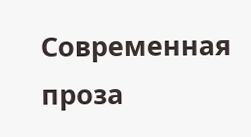Современная проза